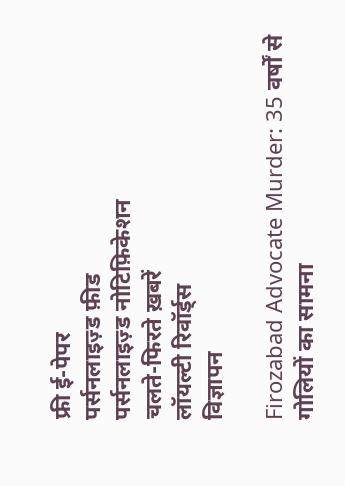फ्री ई-पेपर
पर्सनलाइज़्ड फ़ीड
पर्सनलाइज़्ड नोटिफ़िकेशन
चलते-फिरते ख़बरें
लॉयल्टी रिवॉर्ड्स
विज्ञापन

Firozabad Advocate Murder: 35 वर्षों से गोलियों का सामना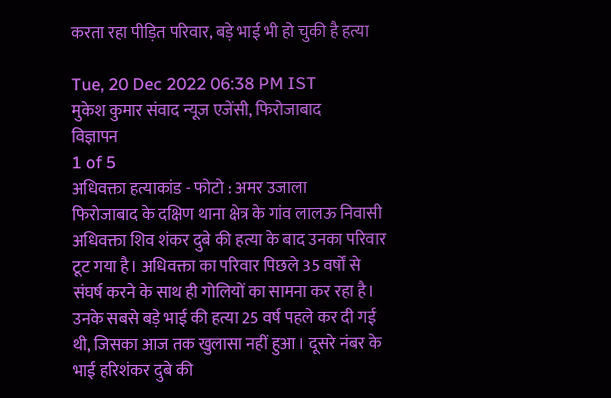करता रहा पीड़ित परिवार, बड़े भाई भी हो चुकी है हत्या

Tue, 20 Dec 2022 06:38 PM IST
मुकेश कुमार संवाद न्यूज एजेंसी, फिरोजाबाद
विज्ञापन
1 of 5
अधिवक्ता हत्याकांड - फोटो : अमर उजाला
फिरोजाबाद के दक्षिण थाना क्षेत्र के गांव लालऊ निवासी अधिवक्ता शिव शंकर दुबे की हत्या के बाद उनका परिवार टूट गया है। अधिवक्ता का परिवार पिछले 35 वर्षों से संघर्ष करने के साथ ही गोलियों का सामना कर रहा है। उनके सबसे बड़े भाई की हत्या 25 वर्ष पहले कर दी गई थी, जिसका आज तक खुलासा नहीं हुआ। दूसरे नंबर के भाई हरिशंकर दुबे की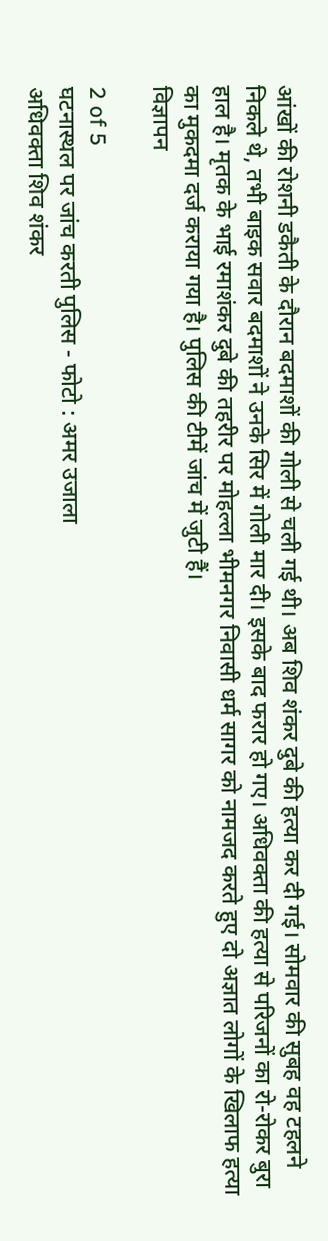आंखों की रोशनी डकैती के दौरान बदमाशों की गोली से चली गई थी। अब शिव शंकर दुबे की हत्या कर दी गई। सोमवार की सुबह वह टहलने निकले थे, तभी बाइक सवार बदमाशों ने उनके सिर में गोली मार दी। इसके बाद फरार हो गए। अधिवक्ता की हत्या से परिजनों का रो-रोकर बुरा हाल है। मृतक के भाई रमाशंकर दुबे की तहरीर पर मोहल्ला भीमनगर निवासी धर्म सागर को नामजद करते हुए दो अज्ञात लोगों के खिलाफ हत्या का मुकदमा दर्ज कराया गया है। पुलिस की टीमें जांच में जुटी हैं।
विज्ञापन

2 of 5
घटनास्थल पर जांच करती पुलिस - फोटो : अमर उजाला
अधिवक्ता शिव शंकर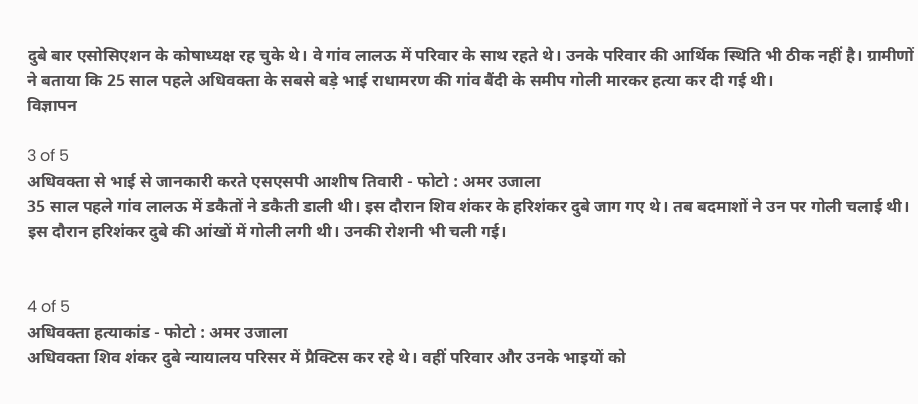दुबे बार एसोसिएशन के कोषाध्यक्ष रह चुके थे। वे गांव लालऊ में परिवार के साथ रहते थे। उनके परिवार की आर्थिक स्थिति भी ठीक नहीं है। ग्रामीणों ने बताया कि 25 साल पहले अधिवक्ता के सबसे बड़े भाई राधामरण की गांव बैंदी के समीप गोली मारकर हत्या कर दी गई थी।
विज्ञापन

3 of 5
अधिवक्ता से भाई से जानकारी करते एसएसपी आशीष तिवारी - फोटो : अमर उजाला
35 साल पहले गांव लालऊ में डकैतों ने डकैती डाली थी। इस दौरान शिव शंकर के हरिशंकर दुबे जाग गए थे। तब बदमाशों ने उन पर गोली चलाई थी। इस दौरान हरिशंकर दुबे की आंखों में गोली लगी थी। उनकी रोशनी भी चली गई।


4 of 5
अधिवक्ता हत्याकांड - फोटो : अमर उजाला
अधिवक्ता शिव शंकर दुबे न्यायालय परिसर में प्रैक्टिस कर रहे थे। वहीं परिवार और उनके भाइयों को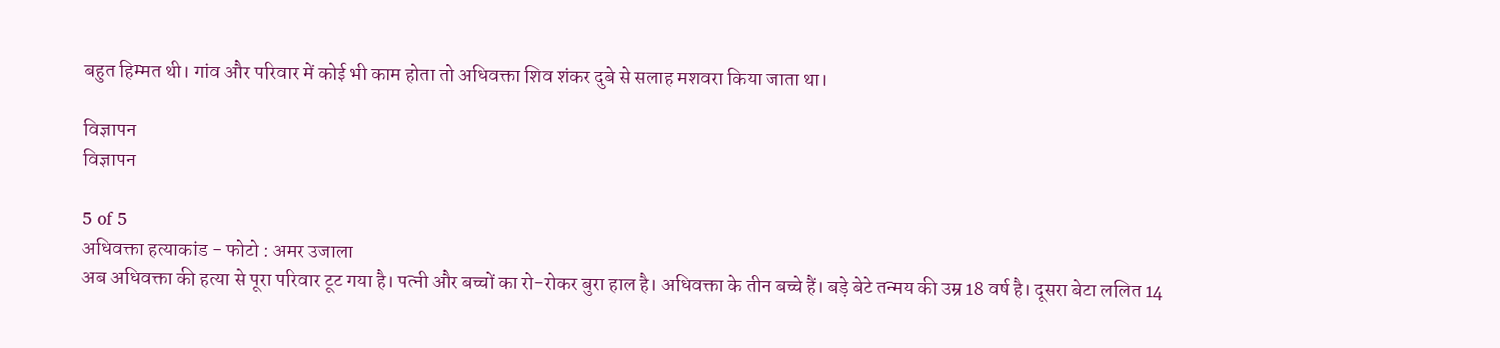बहुत हिम्मत थी। गांव और परिवार में कोई भी काम होता तो अधिवक्ता शिव शंकर दुबे से सलाह मशवरा किया जाता था।

विज्ञापन
विज्ञापन

5 of 5
अधिवक्ता हत्याकांड - फोटो : अमर उजाला
अब अधिवक्ता की हत्या से पूरा परिवार टूट गया है। पत्नी और बच्चों का रो-रोकर बुरा हाल है। अधिवक्ता के तीन बच्चे हैं। बड़े बेटे तन्मय की उम्र 18 वर्ष है। दूसरा बेटा ललित 14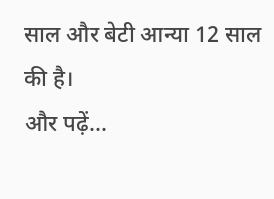साल और बेटी आन्या 12 साल की है।
और पढ़ें...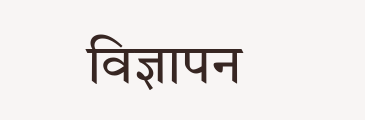विज्ञापन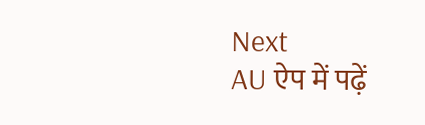Next
AU ऐप में पढ़ें